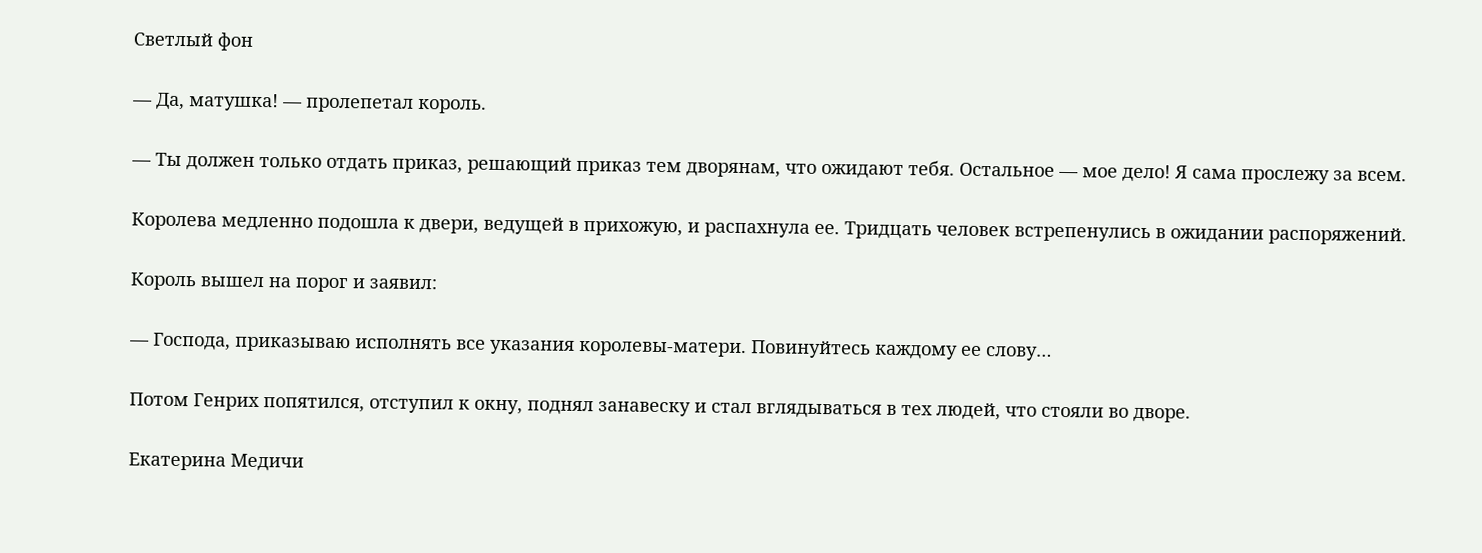Светлый фон

— Да, матушка! — пролепетал король.

— Ты должен только отдать приказ, решающий приказ тем дворянам, что ожидают тебя. Остальное — мое дело! Я сама прослежу за всем.

Королева медленно подошла к двери, ведущей в прихожую, и распахнула ее. Тридцать человек встрепенулись в ожидании распоряжений.

Король вышел на порог и заявил:

— Господа, приказываю исполнять все указания королевы-матери. Повинуйтесь каждому ее слову…

Потом Генрих попятился, отступил к окну, поднял занавеску и стал вглядываться в тех людей, что стояли во дворе.

Екатерина Медичи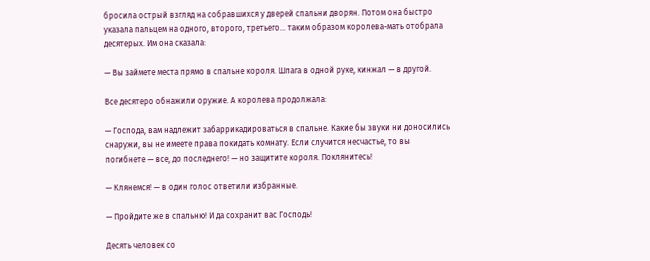бросила острый взгляд на собравшихся у дверей спальни дворян. Потом она быстро указала пальцем на одного, второго, третьего… таким образом королева-мать отобрала десятерых. Им она сказала:

— Вы займете места прямо в спальне короля. Шпага в одной руке, кинжал — в другой.

Все десятеро обнажили оружие. А королева продолжала:

— Господа, вам надлежит забаррикадироваться в спальне. Какие бы звуки ни доносились снаружи, вы не имеете права покидать комнату. Если случится несчастье, то вы погибнете — все, до последнего! — но защитите короля. Поклянитесь!

— Клянемся! — в один голос ответили избранные.

— Пройдите же в спальню! И да сохранит вас Господь!

Десять человек со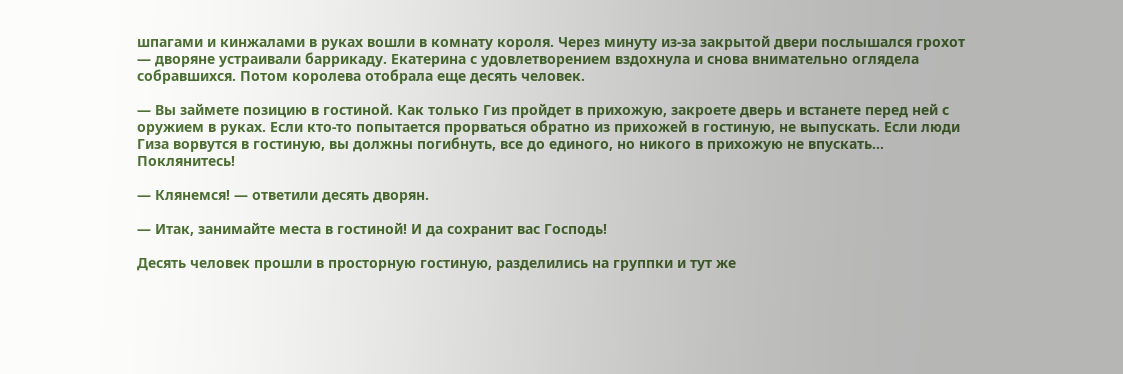шпагами и кинжалами в руках вошли в комнату короля. Через минуту из-за закрытой двери послышался грохот — дворяне устраивали баррикаду. Екатерина с удовлетворением вздохнула и снова внимательно оглядела собравшихся. Потом королева отобрала еще десять человек.

— Вы займете позицию в гостиной. Как только Гиз пройдет в прихожую, закроете дверь и встанете перед ней с оружием в руках. Если кто-то попытается прорваться обратно из прихожей в гостиную, не выпускать. Если люди Гиза ворвутся в гостиную, вы должны погибнуть, все до единого, но никого в прихожую не впускать… Поклянитесь!

— Клянемся! — ответили десять дворян.

— Итак, занимайте места в гостиной! И да сохранит вас Господь!

Десять человек прошли в просторную гостиную, разделились на группки и тут же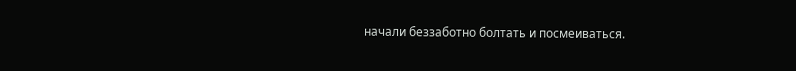начали беззаботно болтать и посмеиваться.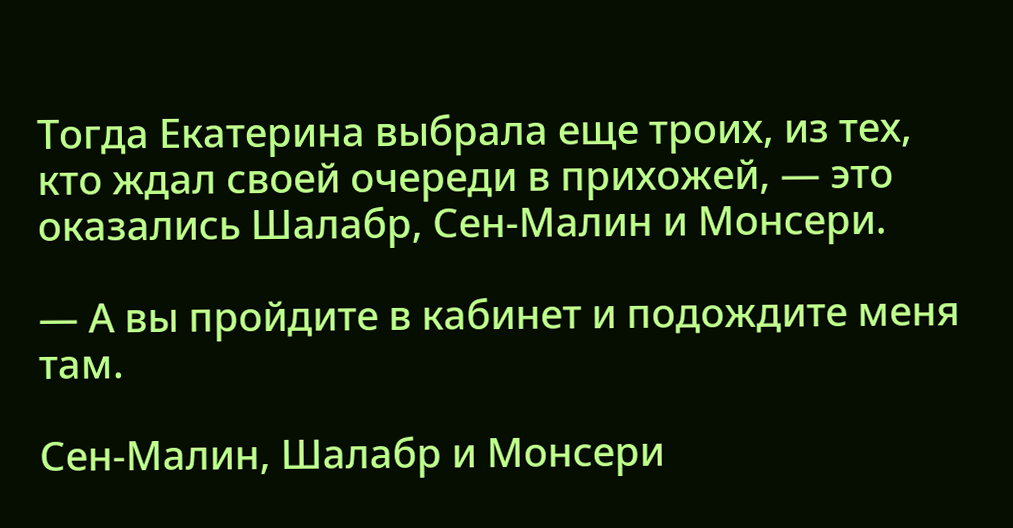Тогда Екатерина выбрала еще троих, из тех, кто ждал своей очереди в прихожей, — это оказались Шалабр, Сен-Малин и Монсери.

— А вы пройдите в кабинет и подождите меня там.

Сен-Малин, Шалабр и Монсери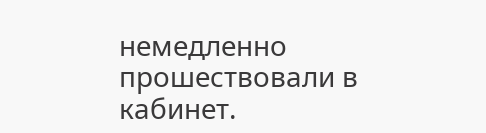немедленно прошествовали в кабинет.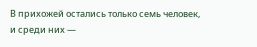В прихожей остались только семь человек, и среди них —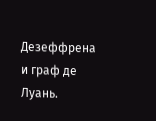Дезеффрена и граф де Луань.